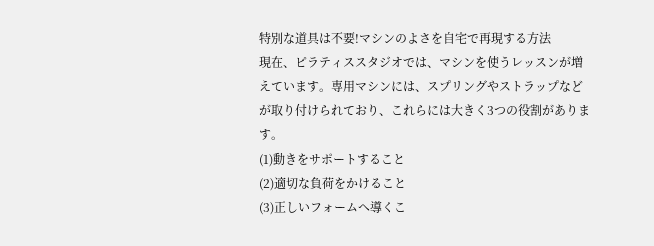特別な道具は不要!マシンのよさを自宅で再現する方法
現在、ピラティススタジオでは、マシンを使うレッスンが増えています。専用マシンには、スプリングやストラップなどが取り付けられており、これらには大きく3つの役割があります。
(1)動きをサポートすること
(2)適切な負荷をかけること
(3)正しいフォームへ導くこ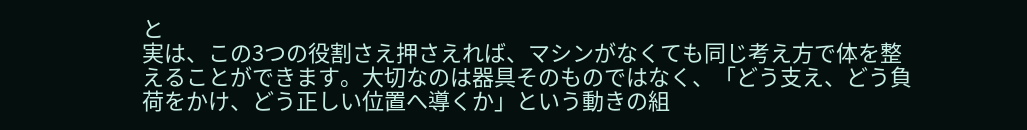と
実は、この3つの役割さえ押さえれば、マシンがなくても同じ考え方で体を整えることができます。大切なのは器具そのものではなく、「どう支え、どう負荷をかけ、どう正しい位置へ導くか」という動きの組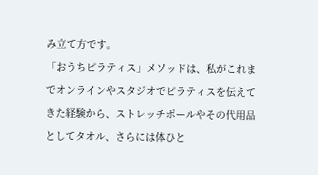み立て方です。
「おうちピラティス」メソッドは、私がこれまでオンラインやスタジオでピラティスを伝えてきた経験から、ストレッチポールやその代用品としてタオル、さらには体ひと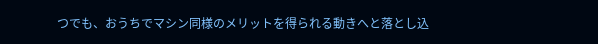つでも、おうちでマシン同様のメリットを得られる動きへと落とし込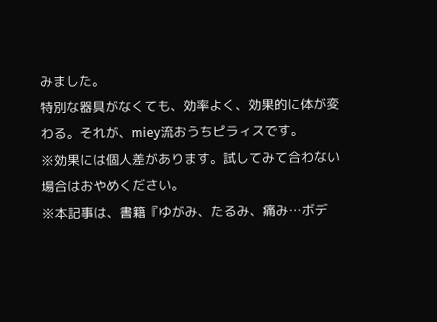みました。
特別な器具がなくても、効率よく、効果的に体が変わる。それが、miey流おうちピラィスです。
※効果には個人差があります。試してみて合わない場合はおやめください。
※本記事は、書籍『ゆがみ、たるみ、痛み…ボデ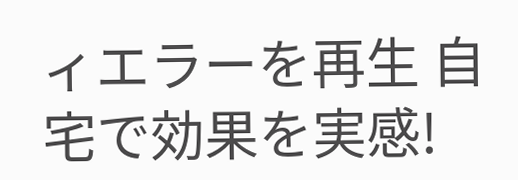ィエラーを再生 自宅で効果を実感!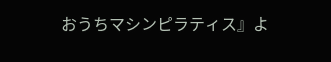おうちマシンピラティス』よ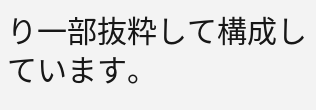り一部抜粋して構成しています。